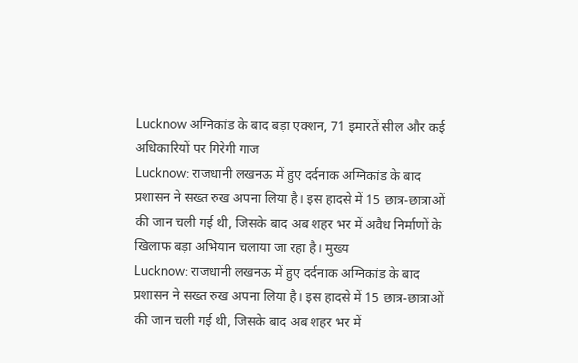Lucknow अग्निकांड के बाद बड़ा एक्शन, 71 इमारतें सील और कई अधिकारियों पर गिरेगी गाज
Lucknow: राजधानी लखनऊ में हुए दर्दनाक अग्निकांड के बाद प्रशासन ने सख्त रुख अपना लिया है। इस हादसे में 15 छात्र-छात्राओं की जान चली गई थी, जिसके बाद अब शहर भर में अवैध निर्माणों के खिलाफ बड़ा अभियान चलाया जा रहा है। मुख्य
Lucknow: राजधानी लखनऊ में हुए दर्दनाक अग्निकांड के बाद प्रशासन ने सख्त रुख अपना लिया है। इस हादसे में 15 छात्र-छात्राओं की जान चली गई थी, जिसके बाद अब शहर भर में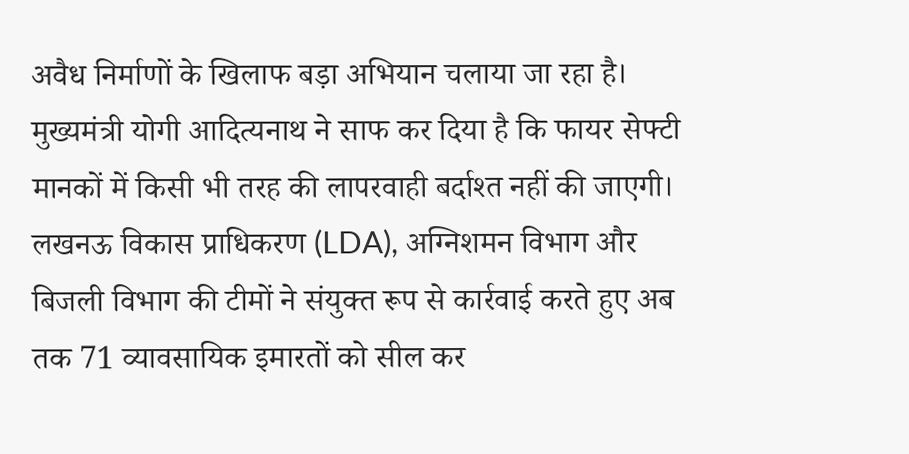अवैध निर्माणों के खिलाफ बड़ा अभियान चलाया जा रहा है। मुख्यमंत्री योगी आदित्यनाथ ने साफ कर दिया है कि फायर सेफ्टी मानकों में किसी भी तरह की लापरवाही बर्दाश्त नहीं की जाएगी।
लखनऊ विकास प्राधिकरण (LDA), अग्निशमन विभाग और बिजली विभाग की टीमों ने संयुक्त रूप से कार्रवाई करते हुए अब तक 71 व्यावसायिक इमारतों को सील कर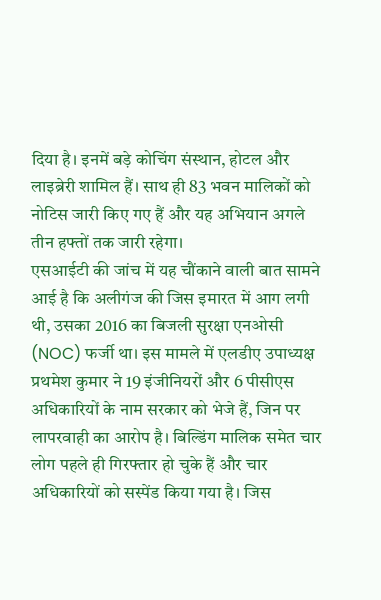दिया है। इनमें बड़े कोचिंग संस्थान, होटल और लाइब्रेरी शामिल हैं। साथ ही 83 भवन मालिकों को नोटिस जारी किए गए हैं और यह अभियान अगले तीन हफ्तों तक जारी रहेगा।
एसआईटी की जांच में यह चौंकाने वाली बात सामने आई है कि अलीगंज की जिस इमारत में आग लगी थी, उसका 2016 का बिजली सुरक्षा एनओसी (NOC) फर्जी था। इस मामले में एलडीए उपाध्यक्ष प्रथमेश कुमार ने 19 इंजीनियरों और 6 पीसीएस अधिकारियों के नाम सरकार को भेजे हैं, जिन पर लापरवाही का आरोप है। बिल्डिंग मालिक समेत चार लोग पहले ही गिरफ्तार हो चुके हैं और चार अधिकारियों को सस्पेंड किया गया है। जिस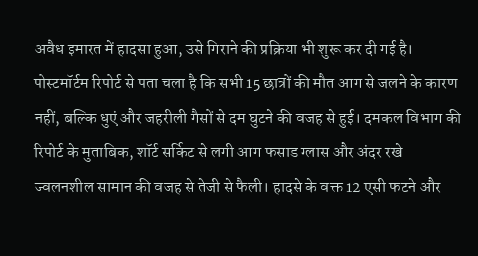अवैध इमारत में हादसा हुआ, उसे गिराने की प्रक्रिया भी शुरू कर दी गई है।
पोस्टमॉर्टम रिपोर्ट से पता चला है कि सभी 15 छात्रों की मौत आग से जलने के कारण नहीं, बल्कि धुएं और जहरीली गैसों से दम घुटने की वजह से हुई। दमकल विभाग की रिपोर्ट के मुताबिक, शॉर्ट सर्किट से लगी आग फसाड ग्लास और अंदर रखे ज्वलनशील सामान की वजह से तेजी से फैली। हादसे के वक्त 12 एसी फटने और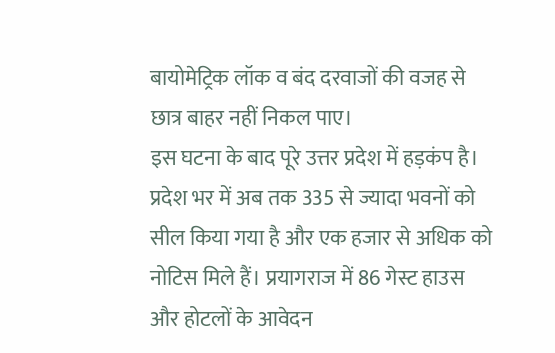बायोमेट्रिक लॉक व बंद दरवाजों की वजह से छात्र बाहर नहीं निकल पाए।
इस घटना के बाद पूरे उत्तर प्रदेश में हड़कंप है। प्रदेश भर में अब तक 335 से ज्यादा भवनों को सील किया गया है और एक हजार से अधिक को नोटिस मिले हैं। प्रयागराज में 86 गेस्ट हाउस और होटलों के आवेदन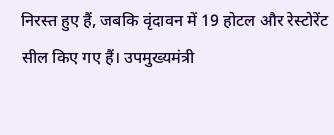निरस्त हुए हैं, जबकि वृंदावन में 19 होटल और रेस्टोरेंट सील किए गए हैं। उपमुख्यमंत्री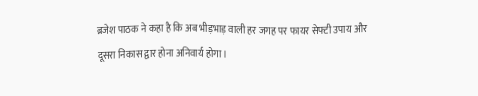ब्रजेश पाठक ने कहा है कि अब भीड़भाड़ वाली हर जगह पर फायर सेफ्टी उपाय और दूसरा निकास द्वार होना अनिवार्य होगा।